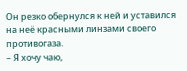Он резко обернулся к ней и уставился на неё красными линзами своего противогаза.
– Я хочу чаю,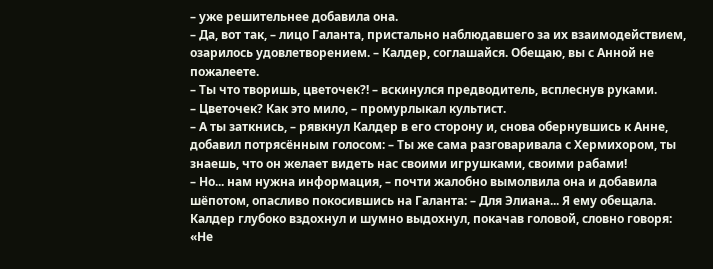– уже решительнее добавила она.
– Да, вот так, – лицо Галанта, пристально наблюдавшего за их взаимодействием, озарилось удовлетворением. – Калдер, соглашайся. Обещаю, вы с Анной не пожалеете.
– Ты что творишь, цветочек?! – вскинулся предводитель, всплеснув руками.
– Цветочек? Как это мило, – промурлыкал культист.
– А ты заткнись, – рявкнул Калдер в его сторону и, снова обернувшись к Анне, добавил потрясённым голосом: – Ты же сама разговаривала с Хермихором, ты знаешь, что он желает видеть нас своими игрушками, своими рабами!
– Но... нам нужна информация, – почти жалобно вымолвила она и добавила шёпотом, опасливо покосившись на Галанта: – Для Элиана... Я ему обещала.
Калдер глубоко вздохнул и шумно выдохнул, покачав головой, словно говоря: «Не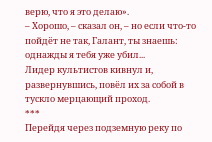верю, что я это делаю».
– Хорошо, – сказал он, – но если что-то пойдёт не так, Галант, ты знаешь: однажды я тебя уже убил...
Лидер культистов кивнул и, развернувшись, повёл их за собой в тускло мерцающий проход.
***
Перейдя через подземную реку по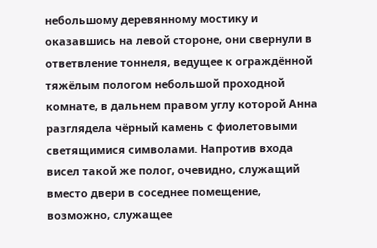небольшому деревянному мостику и оказавшись на левой стороне, они свернули в ответвление тоннеля, ведущее к ограждённой тяжёлым пологом небольшой проходной комнате, в дальнем правом углу которой Анна разглядела чёрный камень с фиолетовыми светящимися символами. Напротив входа висел такой же полог, очевидно, служащий вместо двери в соседнее помещение, возможно, служащее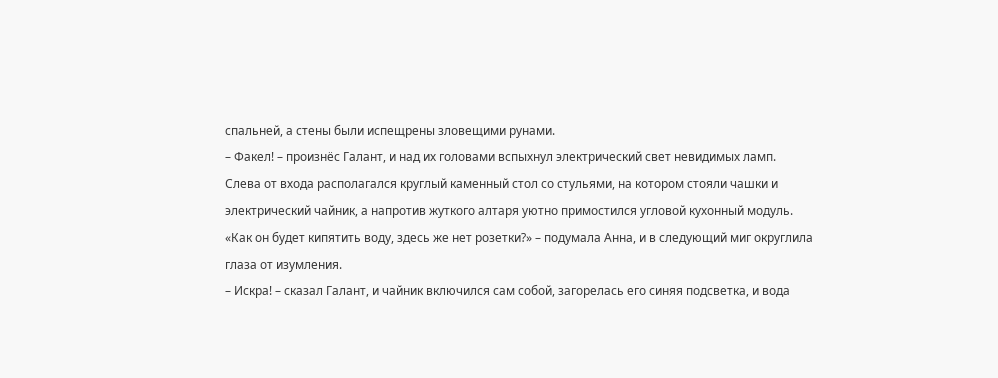спальней, а стены были испещрены зловещими рунами.
– Факел! – произнёс Галант, и над их головами вспыхнул электрический свет невидимых ламп.
Слева от входа располагался круглый каменный стол со стульями, на котором стояли чашки и электрический чайник, а напротив жуткого алтаря уютно примостился угловой кухонный модуль.
«Как он будет кипятить воду, здесь же нет розетки?» – подумала Анна, и в следующий миг округлила глаза от изумления.
– Искра! – сказал Галант, и чайник включился сам собой, загорелась его синяя подсветка, и вода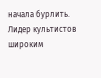начала бурлить.
Лидер культистов широким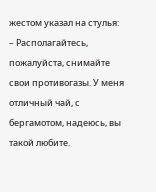жестом указал на стулья:
– Располагайтесь, пожалуйста, снимайте свои противогазы. У меня отличный чай, с бергамотом, надеюсь, вы такой любите.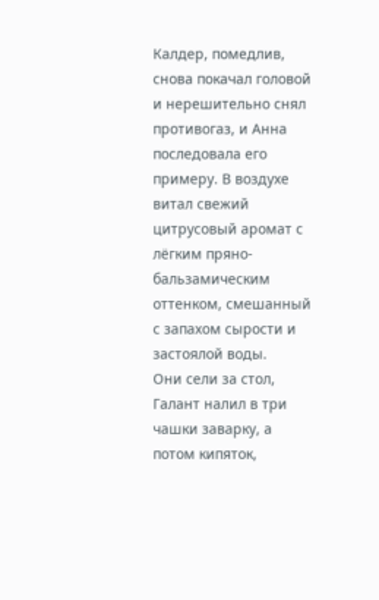Калдер, помедлив, снова покачал головой и нерешительно снял противогаз, и Анна последовала его примеру. В воздухе витал свежий цитрусовый аромат с лёгким пряно-бальзамическим оттенком, смешанный с запахом сырости и застоялой воды.
Они сели за стол, Галант налил в три чашки заварку, а потом кипяток,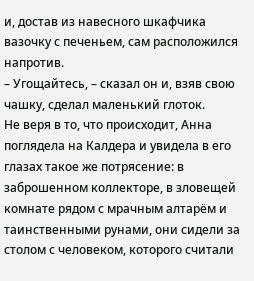и, достав из навесного шкафчика вазочку с печеньем, сам расположился напротив.
– Угощайтесь, – сказал он и, взяв свою чашку, сделал маленький глоток.
Не веря в то, что происходит, Анна поглядела на Калдера и увидела в его глазах такое же потрясение: в заброшенном коллекторе, в зловещей комнате рядом с мрачным алтарём и таинственными рунами, они сидели за столом с человеком, которого считали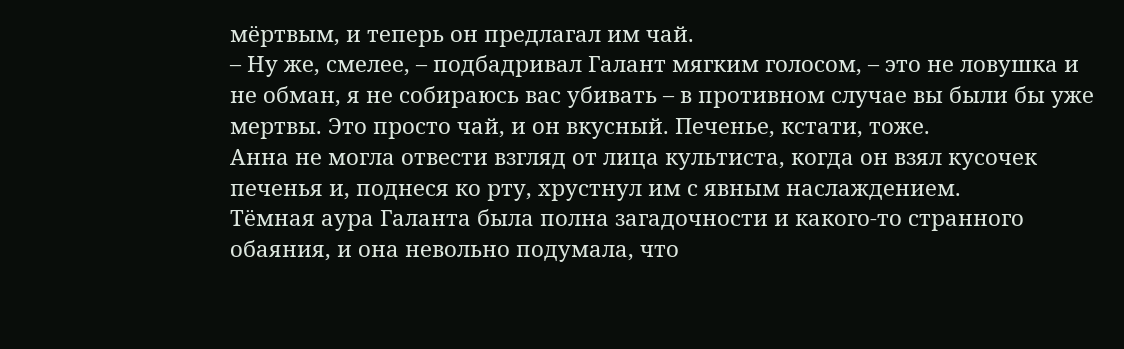мёртвым, и теперь он предлагал им чай.
– Ну же, смелее, – подбадривал Галант мягким голосом, – это не ловушка и не обман, я не собираюсь вас убивать – в противном случае вы были бы уже мертвы. Это просто чай, и он вкусный. Печенье, кстати, тоже.
Анна не могла отвести взгляд от лица культиста, когда он взял кусочек печенья и, поднеся ко рту, хрустнул им с явным наслаждением.
Тёмная аура Галанта была полна загадочности и какого-то странного обаяния, и она невольно подумала, что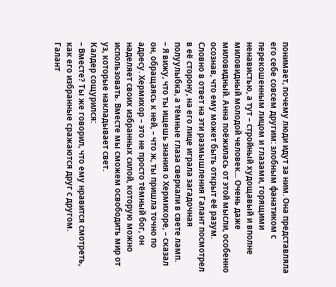понимает, почему люди идут за ним. Она представляла его себе совсем другим: злобным фанатиком с перекошенным лицом и глазами, горящими ненавистью, а тут – стройный худощавый и вполне миловидный молодой человек... Очень даже миловидный. Анна поёжилась от этой мысли, особенно осознав, что ему может быть открыт её разум.
Словно в ответ на эти размышления Галант посмотрел в её сторону, на его лице играла загадочная полуулыбка, а тёмные глаза сверкали в свете ламп.
– Я вижу, что ты ищешь знания о Хермихоре, – сказал он, обращаясь к ней, – что ж, ты пришла точно по адресу. Хермихор – это не просто тёмный бог, он наделяет своих избранных силой, которую можно использовать. Вместе мы сможем освободить мир от уз, которые накладывает свет.
Калдер сощурился:
– Вместе? Ты же говорил, что ему нравится смотреть, как его избранные сражаются друг с другом.
Галант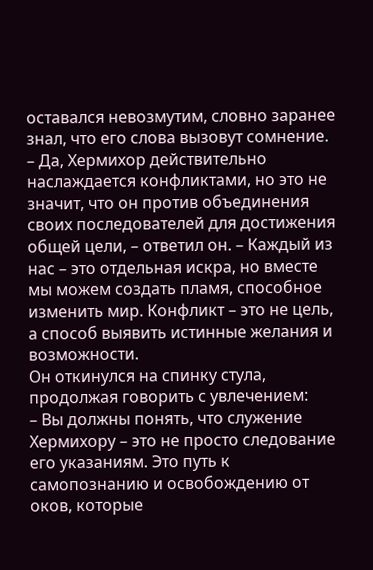оставался невозмутим, словно заранее знал, что его слова вызовут сомнение.
– Да, Хермихор действительно наслаждается конфликтами, но это не значит, что он против объединения своих последователей для достижения общей цели, – ответил он. – Каждый из нас – это отдельная искра, но вместе мы можем создать пламя, способное изменить мир. Конфликт – это не цель, а способ выявить истинные желания и возможности.
Он откинулся на спинку стула, продолжая говорить с увлечением:
– Вы должны понять, что служение Хермихору – это не просто следование его указаниям. Это путь к самопознанию и освобождению от оков, которые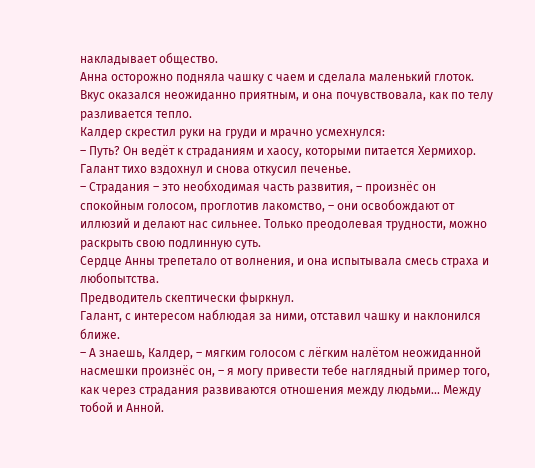накладывает общество.
Анна осторожно подняла чашку с чаем и сделала маленький глоток. Вкус оказался неожиданно приятным, и она почувствовала, как по телу разливается тепло.
Калдер скрестил руки на груди и мрачно усмехнулся:
– Путь? Он ведёт к страданиям и хаосу, которыми питается Хермихор.
Галант тихо вздохнул и снова откусил печенье.
– Страдания – это необходимая часть развития, – произнёс он спокойным голосом, проглотив лакомство, – они освобождают от иллюзий и делают нас сильнее. Только преодолевая трудности, можно раскрыть свою подлинную суть.
Сердце Анны трепетало от волнения, и она испытывала смесь страха и любопытства.
Предводитель скептически фыркнул.
Галант, с интересом наблюдая за ними, отставил чашку и наклонился ближе.
– А знаешь, Калдер, – мягким голосом с лёгким налётом неожиданной насмешки произнёс он, – я могу привести тебе наглядный пример того, как через страдания развиваются отношения между людьми... Между тобой и Анной.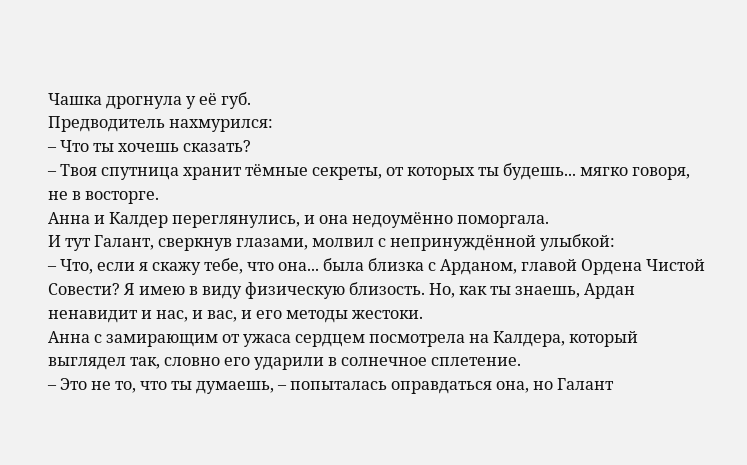Чашка дрогнула у её губ.
Предводитель нахмурился:
– Что ты хочешь сказать?
– Твоя спутница хранит тёмные секреты, от которых ты будешь... мягко говоря, не в восторге.
Анна и Калдер переглянулись, и она недоумённо поморгала.
И тут Галант, сверкнув глазами, молвил с непринуждённой улыбкой:
– Что, если я скажу тебе, что она... была близка с Арданом, главой Ордена Чистой Совести? Я имею в виду физическую близость. Но, как ты знаешь, Ардан ненавидит и нас, и вас, и его методы жестоки.
Анна с замирающим от ужаса сердцем посмотрела на Калдера, который выглядел так, словно его ударили в солнечное сплетение.
– Это не то, что ты думаешь, – попыталась оправдаться она, но Галант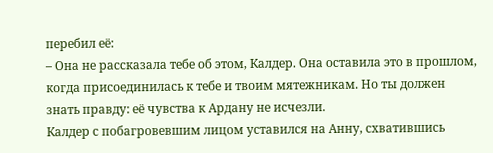перебил её:
– Она не рассказала тебе об этом, Калдер. Она оставила это в прошлом, когда присоединилась к тебе и твоим мятежникам. Но ты должен знать правду: её чувства к Ардану не исчезли.
Калдер с побагровевшим лицом уставился на Анну, схватившись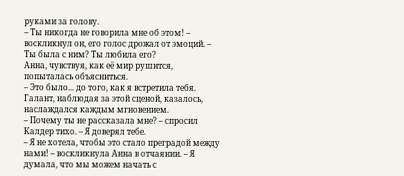руками за голову.
– Ты никогда не говорила мне об этом! – воскликнул он, его голос дрожал от эмоций. – Ты была с ним? Ты любила его?
Анна, чувствуя, как её мир рушится, попыталась объясниться.
– Это было... до того, как я встретила тебя.
Галант, наблюдая за этой сценой, казалось, наслаждался каждым мгновением.
– Почему ты не рассказала мне? – спросил Калдер тихо. – Я доверял тебе.
– Я не хотела, чтобы это стало преградой между нами! – воскликнула Анна в отчаянии. – Я думала, что мы можем начать с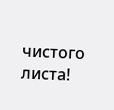чистого листа!